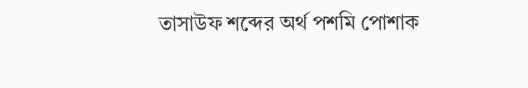তাসাউফ শব্দের অর্থ পশমি পোশাক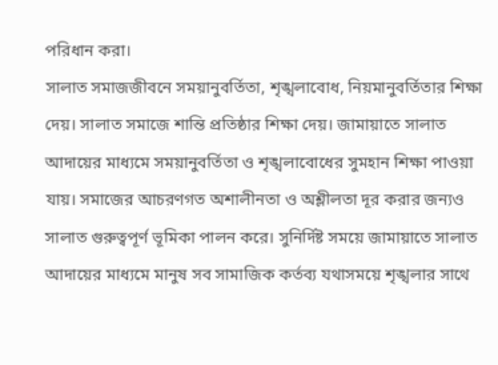পরিধান করা।
সালাত সমাজজীবনে সময়ানুবর্তিতা, শৃঙ্খলাবোধ, নিয়মানুবর্তিতার শিক্ষা দেয়। সালাত সমাজে শান্তি প্রতিষ্ঠার শিক্ষা দেয়। জামায়াতে সালাত আদায়ের মাধ্যমে সময়ানুবর্তিতা ও শৃঙ্খলাবোধের সুমহান শিক্ষা পাওয়া যায়। সমাজের আচরণগত অশালীনতা ও অশ্লীলতা দূর করার জন্যও সালাত গুরুত্বপূর্ণ ভূমিকা পালন করে। সুনির্দিষ্ট সময়ে জামায়াতে সালাত আদায়ের মাধ্যমে মানুষ সব সামাজিক কর্তব্য যথাসময়ে শৃঙ্খলার সাথে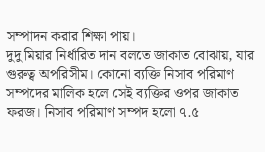সম্পাদন করার শিক্ষা পায়।
দুদু মিয়ার নির্ধারিত দান বলতে জাকাত বোঝায়, যার গুরুত্ব অপরিসীম। কোনো ব্যক্তি নিসাব পরিমাণ সম্পদের মালিক হলে সেই ব্যক্তির ওপর জাকাত ফরজ। নিসাব পরিমাণ সম্পদ হলো ৭.৫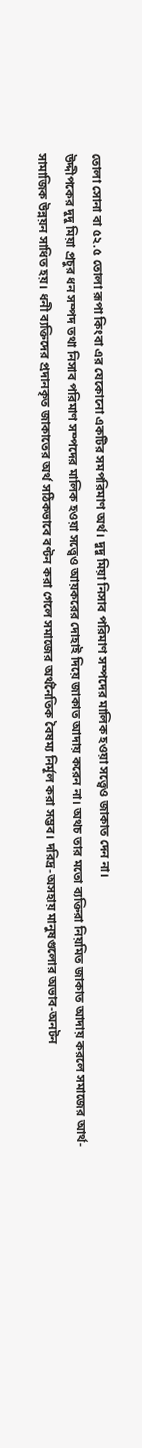তোলা সোনা বা ৫২.৫ তোলা রূপা কিংবা এর যেকোনো একটির সমপরিমাণ অর্থ। দুদু মিয়া নিসাব পরিমাণ সম্পদের মালিক হওয়া সত্ত্বেও জাকাত দেন না।
উদ্দীপকের দুদু মিয়া প্রচুর ধন সম্পদ তথা নিসাব পরিমাণ সম্পদের মালিক হওয়া সত্ত্বেও আয়করের দোহাই দিয়ে জাকাত আদায় করেন না। অথচ তার মতো ব্যক্তিরা নিয়মিত জাকাত আদায় করলে সমাজের আর্থ-সামাজিক উন্নয়ন সাধিত হয়। ধনী ব্যক্তিদের প্রদানকৃত জাকাতের অর্থ সঠিকভাবে বণ্টন করা গেলে সমাজের অর্থনৈতিক বৈষম্য নির্মূল করা সম্ভব। দরিদ্র-অসহায় মানুষগুলোর অভাব-অনটন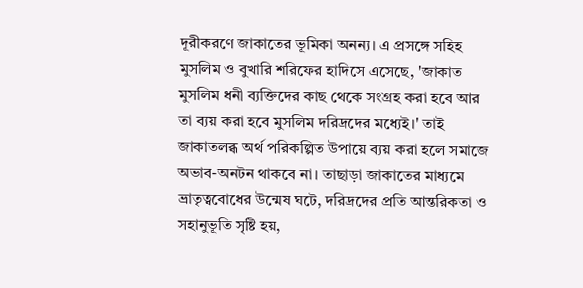দূরীকরণে জাকাতের ভূমিকা অনন্য। এ প্রসঙ্গে সহিহ মুসলিম ও বুখারি শরিফের হাদিসে এসেছে, 'জাকাত মুসলিম ধনী ব্যক্তিদের কাছ থেকে সংগ্রহ করা হবে আর তা ব্যয় করা হবে মুসলিম দরিদ্রদের মধ্যেই।' তাই জাকাতলব্ধ অর্থ পরিকল্পিত উপায়ে ব্যয় করা হলে সমাজে অভাব-অনটন থাকবে না। তাছাড়া জাকাতের মাধ্যমে ভ্রাতৃত্ববোধের উন্মেষ ঘটে, দরিদ্রদের প্রতি আন্তরিকতা ও সহানুভূতি সৃষ্টি হয়,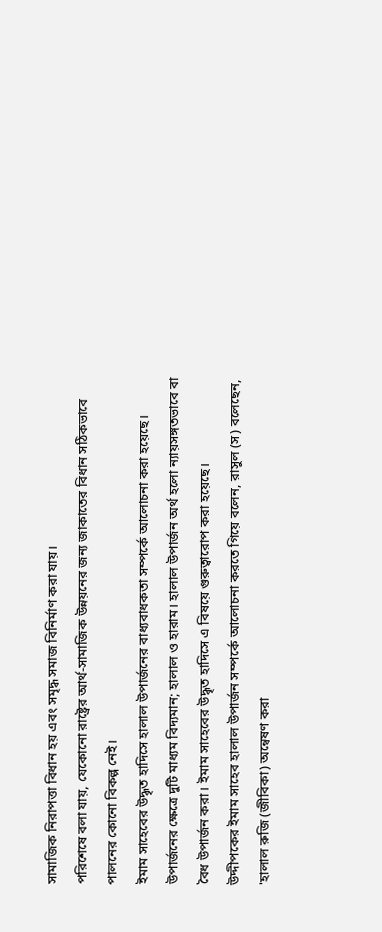সামাজিক নিরাপত্তা বিধান হয় এবং সমৃদ্ধ সমাজ বিনির্মাণ করা যায়।
পরিশেষে বলা যায়, যেকোনো রাষ্ট্রের আর্থ-সামাজিক উন্নয়নের জন্য জাকাতের বিধান সঠিকভাবে পালনের কোনো বিকল্প নেই।
ইমাম সাহেবের উদ্ধৃত হাদিসে হালাল উপার্জনের বাধ্যবাধকতা সম্পর্কে আলোচনা করা হয়েছে। উপার্জনের ক্ষেত্রে দুটি মাধ্যম বিদ্যমান; হালাল ও হারাম। হালাল উপার্জন অর্থ হলো ন্যায়সঙ্গতভাবে বা বৈধ উপার্জন করা। ইমাম সাহেবের উদ্ধৃত হাদিসে এ বিষয়ে গুরুত্বারোপ করা হয়েছে।
উদ্দীপকের ইমাম সাহেব হালাল উপার্জন সম্পর্কে আলোচনা করতে গিয়ে বলেন, রাসুল (স) বলেছেন, 'হালাল রুজি (জীবিকা) অন্বেষণ করা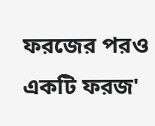ফরজের পরও একটি ফরজ'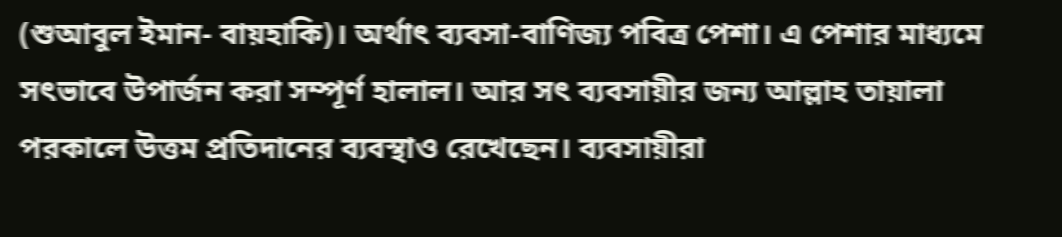(শুআবুল ইমান- বায়হাকি)। অর্থাৎ ব্যবসা-বাণিজ্য পবিত্র পেশা। এ পেশার মাধ্যমে সৎভাবে উপার্জন করা সম্পূর্ণ হালাল। আর সৎ ব্যবসায়ীর জন্য আল্লাহ তায়ালা পরকালে উত্তম প্রতিদানের ব্যবস্থাও রেখেছেন। ব্যবসায়ীরা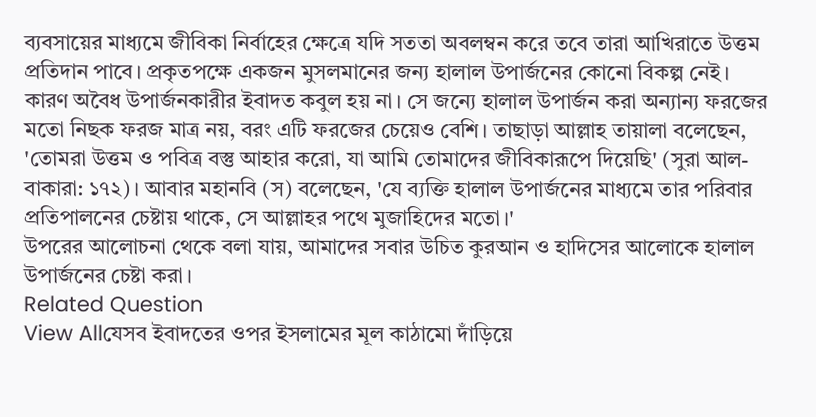ব্যবসায়ের মাধ্যমে জীবিকা নির্বাহের ক্ষেত্রে যদি সততা অবলম্বন করে তবে তারা আখিরাতে উত্তম প্রতিদান পাবে। প্রকৃতপক্ষে একজন মুসলমানের জন্য হালাল উপার্জনের কোনো বিকল্প নেই। কারণ অবৈধ উপার্জনকারীর ইবাদত কবুল হয় না। সে জন্যে হালাল উপার্জন করা অন্যান্য ফরজের মতো নিছক ফরজ মাত্র নয়, বরং এটি ফরজের চেয়েও বেশি। তাছাড়া আল্লাহ তায়ালা বলেছেন, 'তোমরা উত্তম ও পবিত্র বস্তু আহার করো, যা আমি তোমাদের জীবিকারূপে দিয়েছি' (সুরা আল- বাকারা: ১৭২)। আবার মহানবি (স) বলেছেন, 'যে ব্যক্তি হালাল উপার্জনের মাধ্যমে তার পরিবার প্রতিপালনের চেষ্টায় থাকে, সে আল্লাহর পথে মুজাহিদের মতো।'
উপরের আলোচনা থেকে বলা যায়, আমাদের সবার উচিত কুরআন ও হাদিসের আলোকে হালাল উপার্জনের চেষ্টা করা।
Related Question
View Allযেসব ইবাদতের ওপর ইসলামের মূল কাঠামো দাঁড়িয়ে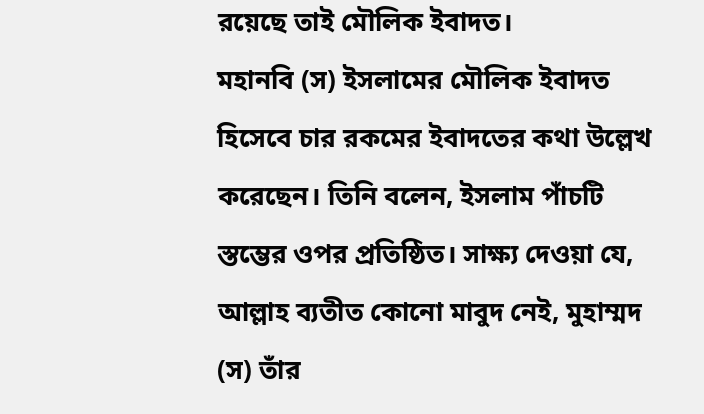রয়েছে তাই মৌলিক ইবাদত।
মহানবি (স) ইসলামের মৌলিক ইবাদত হিসেবে চার রকমের ইবাদতের কথা উল্লেখ করেছেন। তিনি বলেন, ইসলাম পাঁচটি স্তম্ভের ওপর প্রতিষ্ঠিত। সাক্ষ্য দেওয়া যে, আল্লাহ ব্যতীত কোনো মাবুদ নেই, মুহাম্মদ (স) তাঁর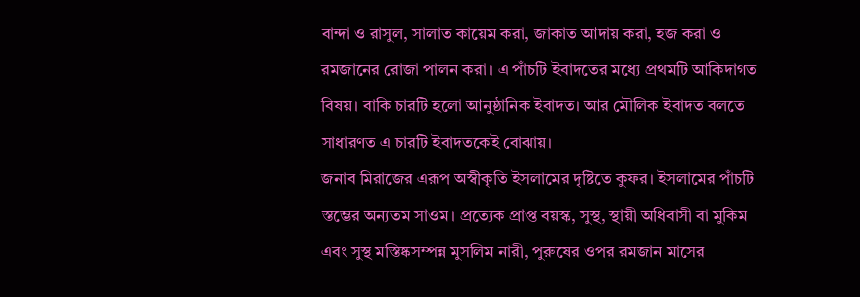বান্দা ও রাসুল, সালাত কায়েম করা, জাকাত আদায় করা, হজ করা ও রমজানের রোজা পালন করা। এ পাঁচটি ইবাদতের মধ্যে প্রথমটি আকিদাগত বিষয়। বাকি চারটি হলো আনুষ্ঠানিক ইবাদত। আর মৌলিক ইবাদত বলতে সাধারণত এ চারটি ইবাদতকেই বোঝায়।
জনাব মিরাজের এরূপ অস্বীকৃতি ইসলামের দৃষ্টিতে কুফর। ইসলামের পাঁচটি স্তম্ভের অন্যতম সাওম। প্রত্যেক প্রাপ্ত বয়স্ক, সুস্থ, স্থায়ী অধিবাসী বা মুকিম এবং সুস্থ মস্তিষ্কসম্পন্ন মুসলিম নারী, পুরুষের ওপর রমজান মাসের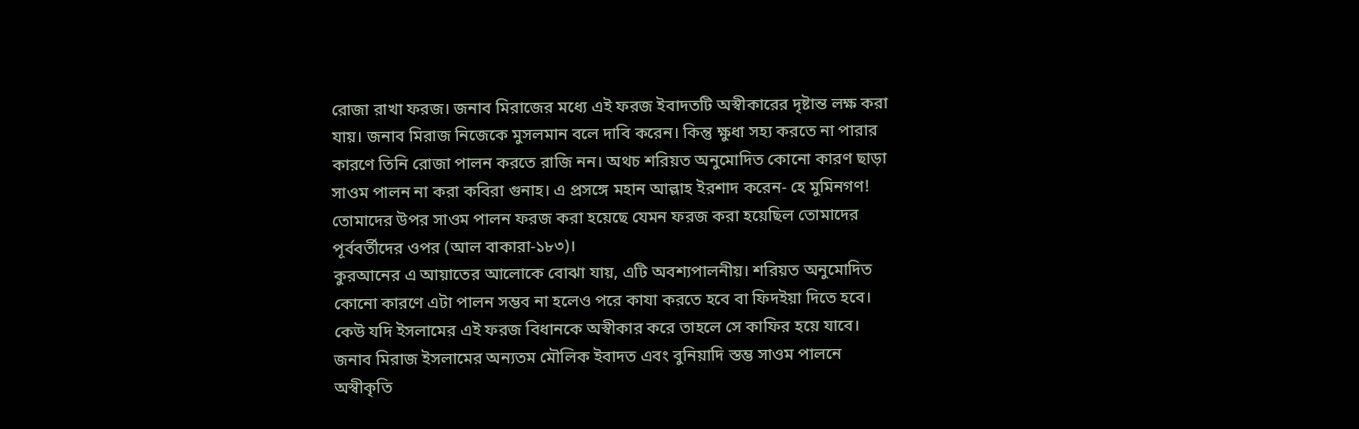রোজা রাখা ফরজ। জনাব মিরাজের মধ্যে এই ফরজ ইবাদতটি অস্বীকারের দৃষ্টান্ত লক্ষ করা যায়। জনাব মিরাজ নিজেকে মুসলমান বলে দাবি করেন। কিন্তু ক্ষুধা সহ্য করতে না পারার কারণে তিনি রোজা পালন করতে রাজি নন। অথচ শরিয়ত অনুমোদিত কোনো কারণ ছাড়া সাওম পালন না করা কবিরা গুনাহ। এ প্রসঙ্গে মহান আল্লাহ ইরশাদ করেন- হে মুমিনগণ! তোমাদের উপর সাওম পালন ফরজ করা হয়েছে যেমন ফরজ করা হয়েছিল তোমাদের পূর্ববর্তীদের ওপর (আল বাকারা-১৮৩)।
কুরআনের এ আয়াতের আলোকে বোঝা যায়, এটি অবশ্যপালনীয়। শরিয়ত অনুমোদিত কোনো কারণে এটা পালন সম্ভব না হলেও পরে কাযা করতে হবে বা ফিদইয়া দিতে হবে। কেউ যদি ইসলামের এই ফরজ বিধানকে অস্বীকার করে তাহলে সে কাফির হয়ে যাবে। জনাব মিরাজ ইসলামের অন্যতম মৌলিক ইবাদত এবং বুনিয়াদি স্তম্ভ সাওম পালনে অস্বীকৃতি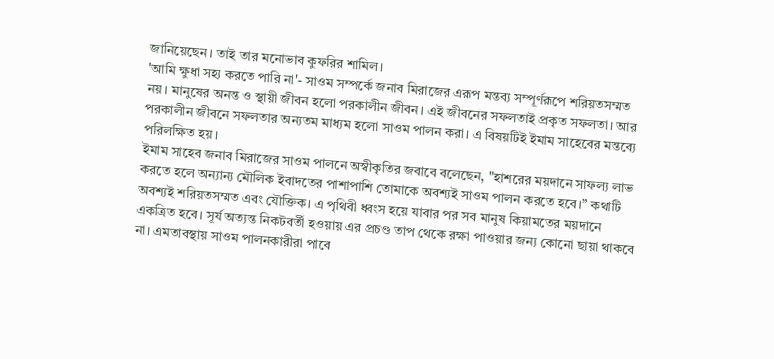জানিয়েছেন। তাই তার মনোভাব কুফরির শামিল।
'আমি ক্ষুধা সহ্য করতে পারি না'- সাওম সম্পর্কে জনাব মিরাজের এরূপ মন্তব্য সম্পূর্ণরূপে শরিয়তসম্মত নয়। মানুষের অনন্ত ও স্থায়ী জীবন হলো পরকালীন জীবন। এই জীবনের সফলতাই প্রকৃত সফলতা। আর পরকালীন জীবনে সফলতার অন্যতম মাধ্যম হলো সাওম পালন করা। এ বিষয়টিই ইমাম সাহেবের মন্তব্যে পরিলক্ষিত হয়।
ইমাম সাহেব জনাব মিরাজের সাওম পালনে অস্বীকৃতির জবাবে বলেছেন, "হাশরের ময়দানে সাফল্য লাভ করতে হলে অন্যান্য মৌলিক ইবাদতের পাশাপাশি তোমাকে অবশ্যই সাওম পালন করতে হবে।” কথাটি অবশ্যই শরিয়তসম্মত এবং যৌক্তিক। এ পৃথিবী ধ্বংস হয়ে যাবার পর সব মানুষ কিয়ামতের ময়দানে একত্রিত হবে। সূর্য অত্যন্ত নিকটবর্তী হওয়ায় এর প্রচণ্ড তাপ থেকে রক্ষা পাওয়ার জন্য কোনো ছায়া থাকবে না। এমতাবস্থায় সাওম পালনকারীরা পাবে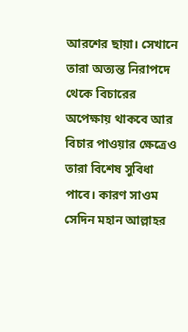আরশের ছায়া। সেখানে তারা অত্যন্ত নিরাপদে থেকে বিচারের অপেক্ষায় থাকবে আর বিচার পাওয়ার ক্ষেত্রেও তারা বিশেষ সুবিধা পাবে। কারণ সাওম সেদিন মহান আল্লাহর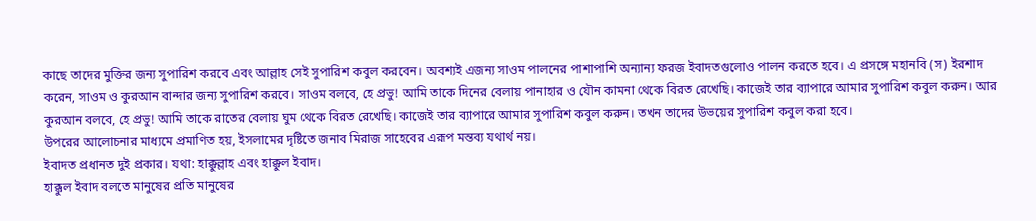কাছে তাদের মুক্তির জন্য সুপারিশ করবে এবং আল্লাহ সেই সুপারিশ কবুল করবেন। অবশ্যই এজন্য সাওম পালনের পাশাপাশি অন্যান্য ফরজ ইবাদতগুলোও পালন করতে হবে। এ প্রসঙ্গে মহানবি (স) ইরশাদ করেন, সাওম ও কুরআন বান্দার জন্য সুপারিশ করবে। সাওম বলবে, হে প্রভু! আমি তাকে দিনের বেলায় পানাহার ও যৌন কামনা থেকে বিরত রেখেছি। কাজেই তার ব্যাপারে আমার সুপারিশ কবুল করুন। আর কুরআন বলবে, হে প্রভু! আমি তাকে রাতের বেলায় ঘুম থেকে বিরত রেখেছি। কাজেই তার ব্যাপারে আমার সুপারিশ কবুল করুন। তখন তাদের উভয়ের সুপারিশ কবুল করা হবে।
উপরের আলোচনার মাধ্যমে প্রমাণিত হয়, ইসলামের দৃষ্টিতে জনাব মিরাজ সাহেবের এরূপ মন্তব্য যথার্থ নয়।
ইবাদত প্রধানত দুই প্রকার। যথা: হাক্কুল্লাহ এবং হাক্কুল ইবাদ।
হাক্কুল ইবাদ বলতে মানুষের প্রতি মানুষের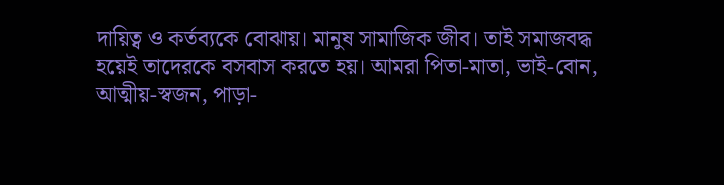দায়িত্ব ও কর্তব্যকে বোঝায়। মানুষ সামাজিক জীব। তাই সমাজবদ্ধ হয়েই তাদেরকে বসবাস করতে হয়। আমরা পিতা-মাতা, ভাই-বোন, আত্মীয়-স্বজন, পাড়া-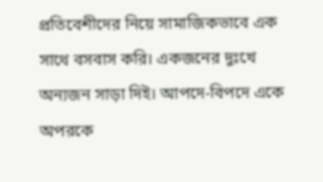প্রতিবেশীদের নিয়ে সামাজিকভাবে এক সাথে বসবাস করি। একজনের দুঃখে অন্যজন সাড়া দিই। আপদে-বিপদে একে অপরকে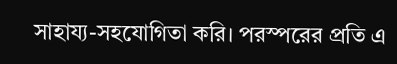সাহায্য-সহযোগিতা করি। পরস্পরের প্রতি এ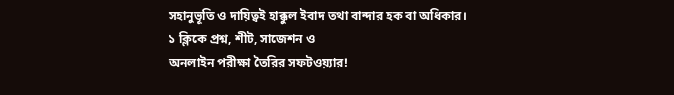সহানুভূতি ও দায়িত্বই হাক্কুল ইবাদ তথা বান্দার হক বা অধিকার।
১ ক্লিকে প্রশ্ন, শীট, সাজেশন ও
অনলাইন পরীক্ষা তৈরির সফটওয়্যার!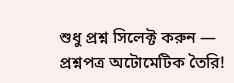শুধু প্রশ্ন সিলেক্ট করুন — প্রশ্নপত্র অটোমেটিক তৈরি!